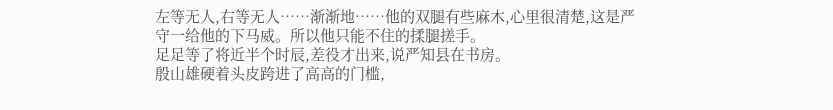左等无人,右等无人……渐渐地……他的双腿有些麻木,心里很清楚,这是严守一给他的下马威。所以他只能不住的揉腿搓手。
足足等了将近半个时辰,差役才出来,说严知县在书房。
殷山雄硬着头皮跨进了高高的门槛,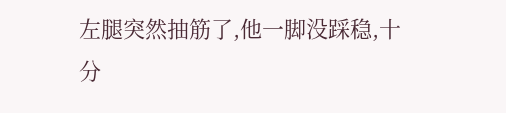左腿突然抽筋了,他一脚没踩稳,十分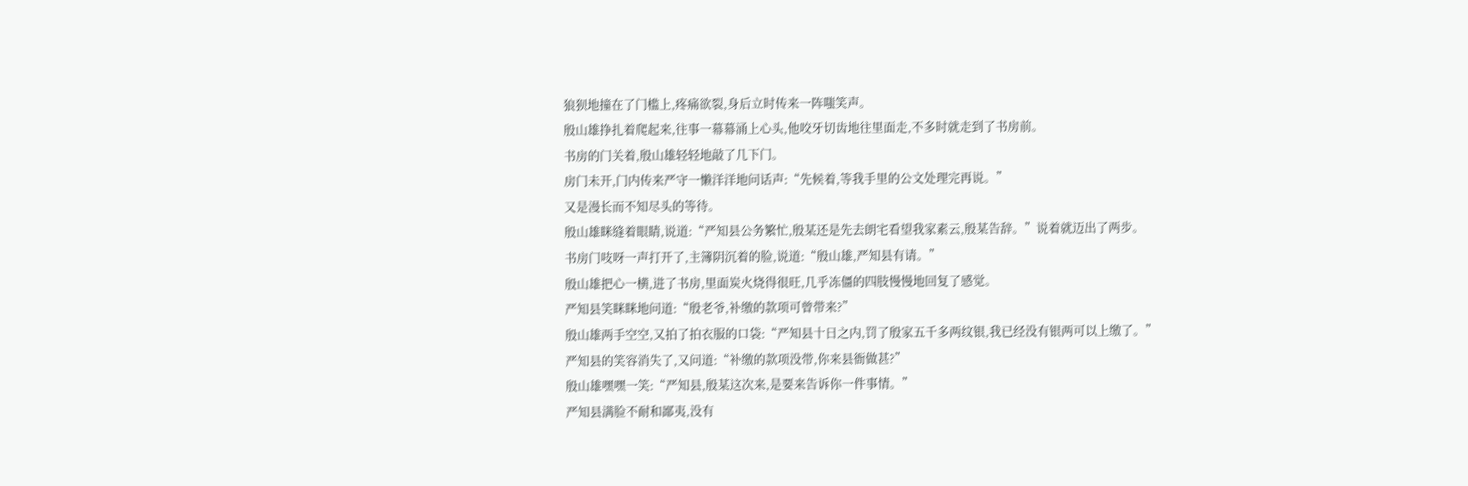狼狈地撞在了门槛上,疼痛欲裂,身后立时传来一阵嗤笑声。
殷山雄挣扎着爬起来,往事一幕幕涌上心头,他咬牙切齿地往里面走,不多时就走到了书房前。
书房的门关着,殷山雄轻轻地敲了几下门。
房门未开,门内传来严守一懒洋洋地问话声:“先候着,等我手里的公文处理完再说。”
又是漫长而不知尽头的等待。
殷山雄眯缝着眼睛,说道:“严知县公务繁忙,殷某还是先去朗宅看望我家素云,殷某告辞。”说着就迈出了两步。
书房门吱呀一声打开了,主簿阴沉着的脸,说道:“殷山雄,严知县有请。”
殷山雄把心一横,进了书房,里面炭火烧得很旺,几乎冻僵的四肢慢慢地回复了感觉。
严知县笑眯眯地问道:“殷老爷,补缴的款项可曾带来?”
殷山雄两手空空,又拍了拍衣服的口袋:“严知县十日之内,罚了殷家五千多两纹银,我已经没有银两可以上缴了。”
严知县的笑容消失了,又问道:“补缴的款项没带,你来县衙做甚?”
殷山雄嘿嘿一笑:“严知县,殷某这次来,是要来告诉你一件事情。”
严知县满脸不耐和鄙夷,没有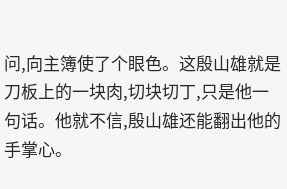问,向主簿使了个眼色。这殷山雄就是刀板上的一块肉,切块切丁,只是他一句话。他就不信,殷山雄还能翻出他的手掌心。